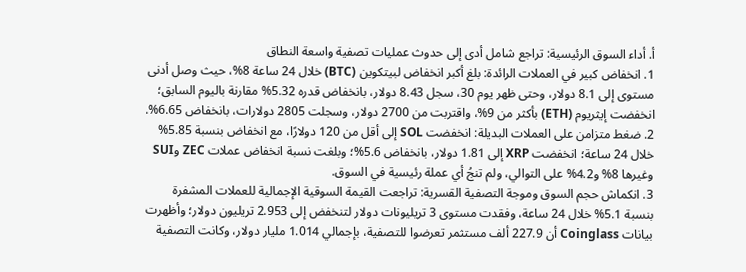أ. أداء السوق الرئيسية: تراجع شامل أدى إلى حدوث عمليات تصفية واسعة النطاق
1. انخفاض كبير في العملات الرائدة: بلغ أكبر انخفاض لبيتكوين (BTC) خلال 24 ساعة 8%، حيث وصل أدنى مستوى إلى 8.1 دولار، وحتى ظهر يوم 30، سجل 8.43 دولار، بانخفاض قدره 5.32% مقارنة باليوم السابق؛ انخفضت إيثريوم (ETH) بأكثر من 9%، واقتربت من 2700 دولار، وسجلت 2805 دولارات، بانخفاض 6.65%.
2. ضغط متزامن على العملات البديلة: انخفضت SOL إلى أقل من 120 دولارًا، مع انخفاض بنسبة 5.85% خلال 24 ساعة؛ انخفضت XRP إلى 1.81 دولار، بانخفاض 5.6%؛ وبلغت نسبة انخفاض عملات ZEC وSUI وغيرها 8% و4.2% على التوالي، ولم تنجُ أي عملة رئيسية في السوق.
3. انكماش حجم السوق وموجة التصفية القسرية: تراجعت القيمة السوقية الإجمالية للعملات المشفرة بنسبة 5.1% خلال 24 ساعة، وفقدت مستوى 3 تريليونات دولار لتنخفض إلى 2.953 تريليون دولار؛ وأظهرت بيانات Coinglass أن 227.9 ألف مستثمر تعرضوا للتصفية، بإجمالي 1.014 مليار دولار، وكانت التصفية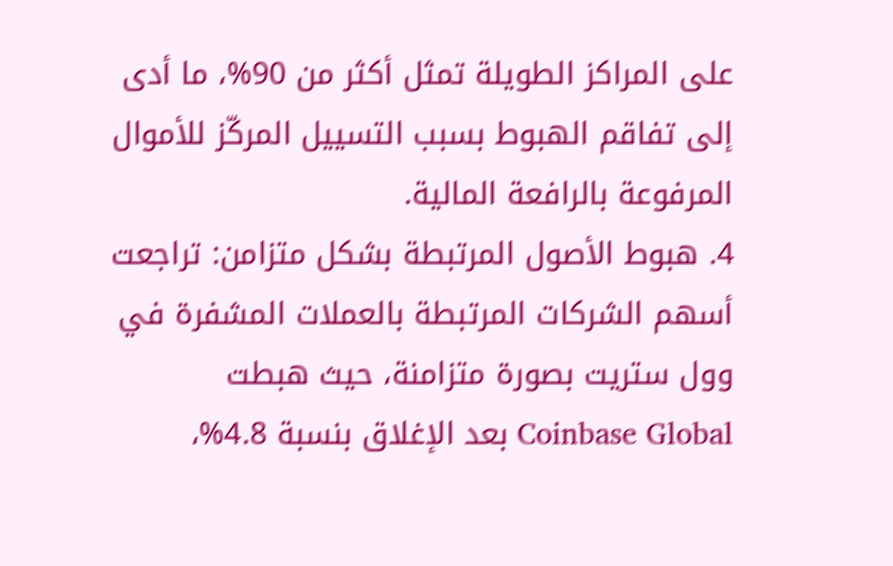على المراكز الطويلة تمثل أكثر من 90%، ما أدى إلى تفاقم الهبوط بسبب التسييل المركّز للأموال المرفوعة بالرافعة المالية.
4. هبوط الأصول المرتبطة بشكل متزامن: تراجعت أسهم الشركات المرتبطة بالعملات المشفرة في وول ستريت بصورة متزامنة، حيث هبطت Coinbase Global بعد الإغلاق بنسبة 4.8%،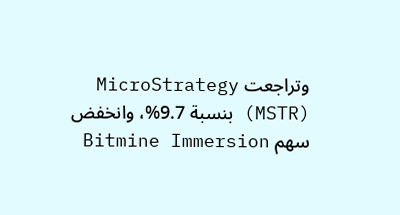وتراجعت MicroStrategy (MSTR) بنسبة 9.7%، وانخفض سهم Bitmine Immersion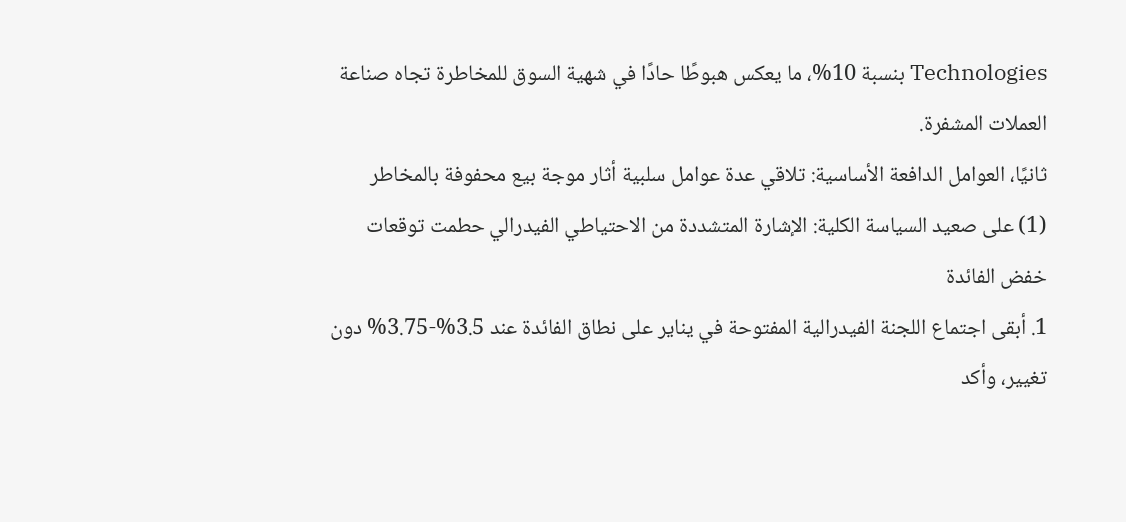Technologies بنسبة 10%، ما يعكس هبوطًا حادًا في شهية السوق للمخاطرة تجاه صناعة العملات المشفرة.
ثانيًا، العوامل الدافعة الأساسية: تلاقي عدة عوامل سلبية أثار موجة بيع محفوفة بالمخاطر
(1) على صعيد السياسة الكلية: الإشارة المتشددة من الاحتياطي الفيدرالي حطمت توقعات خفض الفائدة
1. أبقى اجتماع اللجنة الفيدرالية المفتوحة في يناير على نطاق الفائدة عند 3.5%-3.75% دون تغيير، وأكد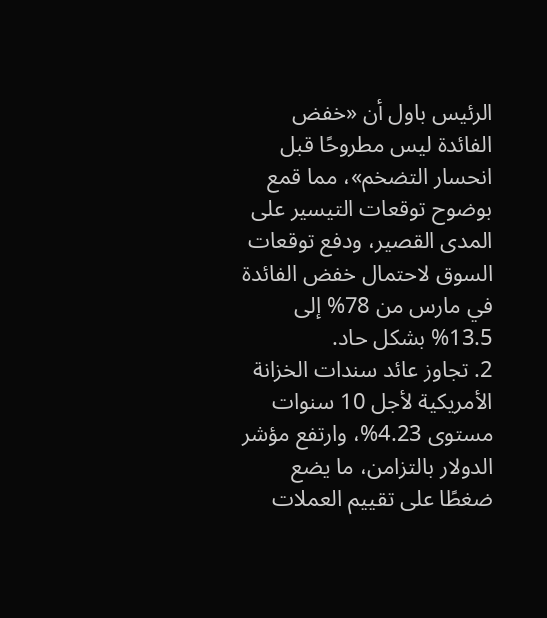الرئيس باول أن «خفض الفائدة ليس مطروحًا قبل انحسار التضخم»، مما قمع بوضوح توقعات التيسير على المدى القصير، ودفع توقعات السوق لاحتمال خفض الفائدة في مارس من 78% إلى 13.5% بشكل حاد.
2. تجاوز عائد سندات الخزانة الأمريكية لأجل 10 سنوات مستوى 4.23%، وارتفع مؤشر الدولار بالتزامن، ما يضع ضغطًا على تقييم العملات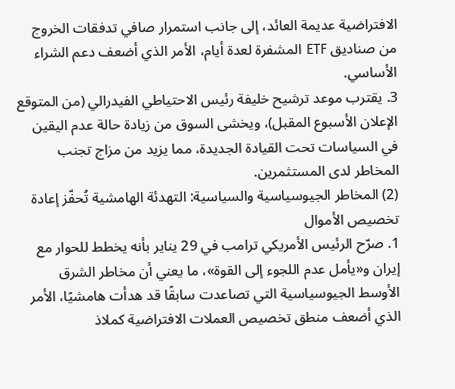الافتراضية عديمة العائد، إلى جانب استمرار صافي تدفقات الخروج من صناديق ETF المشفرة لعدة أيام، الأمر الذي أضعف دعم الشراء الأساسي.
3. يقترب موعد ترشيح خليفة رئيس الاحتياطي الفيدرالي (من المتوقع الإعلان الأسبوع المقبل)، ويخشى السوق من زيادة حالة عدم اليقين في السياسات تحت القيادة الجديدة، مما يزيد من مزاج تجنب المخاطر لدى المستثمرين.
(2) المخاطر الجيوسياسية والسياسية: التهدئة الهامشية تُحفّز إعادة تخصيص الأموال
1. صرّح الرئيس الأمريكي ترامب في 29 يناير بأنه يخطط للحوار مع إيران و«يأمل عدم اللجوء إلى القوة»، ما يعني أن مخاطر الشرق الأوسط الجيوسياسية التي تصاعدت سابقًا قد هدأت هامشيًا، الأمر الذي أضعف منطق تخصيص العملات الافتراضية كملاذ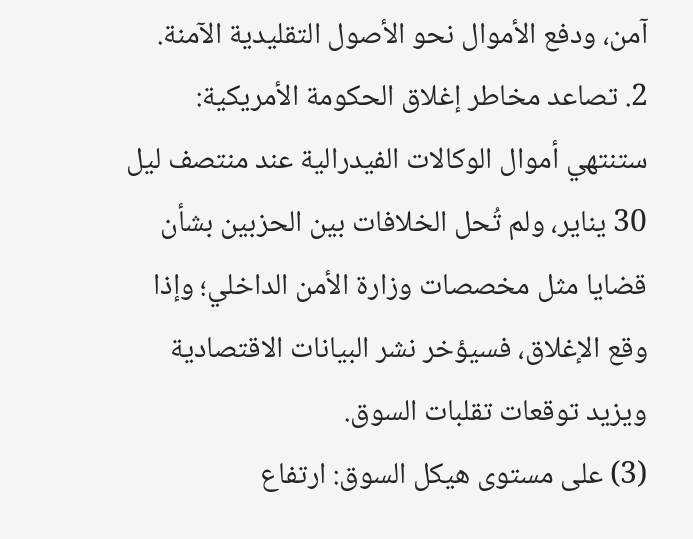آمن، ودفع الأموال نحو الأصول التقليدية الآمنة.
2. تصاعد مخاطر إغلاق الحكومة الأمريكية: ستنتهي أموال الوكالات الفيدرالية عند منتصف ليل 30 يناير، ولم تُحل الخلافات بين الحزبين بشأن قضايا مثل مخصصات وزارة الأمن الداخلي؛ وإذا وقع الإغلاق، فسيؤخر نشر البيانات الاقتصادية ويزيد توقعات تقلبات السوق.
(3) على مستوى هيكل السوق: ارتفاع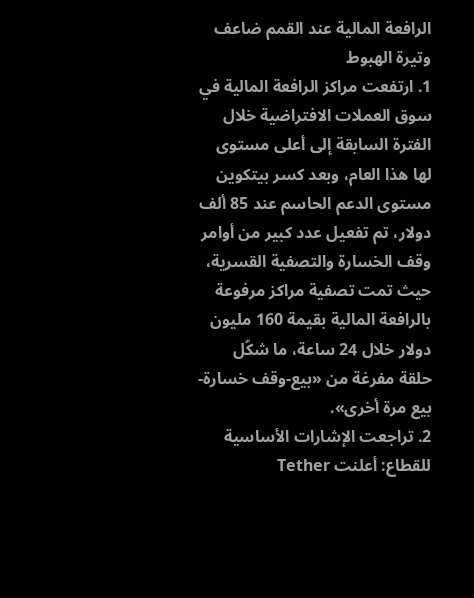الرافعة المالية عند القمم ضاعف وتيرة الهبوط
1. ارتفعت مراكز الرافعة المالية في سوق العملات الافتراضية خلال الفترة السابقة إلى أعلى مستوى لها هذا العام، وبعد كسر بيتكوين مستوى الدعم الحاسم عند 85 ألف دولار، تم تفعيل عدد كبير من أوامر وقف الخسارة والتصفية القسرية، حيث تمت تصفية مراكز مرفوعة بالرافعة المالية بقيمة 160 مليون دولار خلال 24 ساعة، ما شكّل حلقة مفرغة من «بيع-وقف خسارة-بيع مرة أخرى».
2. تراجعت الإشارات الأساسية للقطاع: أعلنت Tether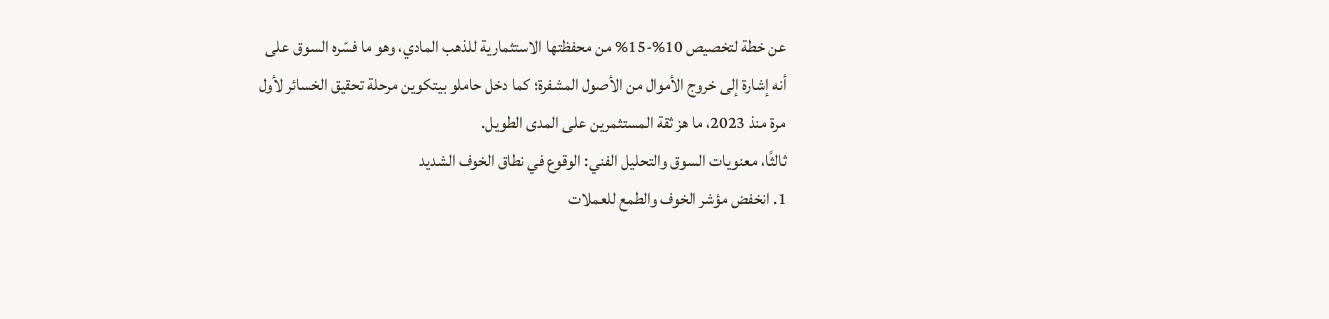عن خطة لتخصيص 10%-15% من محفظتها الاستثمارية للذهب المادي، وهو ما فسّره السوق على أنه إشارة إلى خروج الأموال من الأصول المشفرة؛ كما دخل حاملو بيتكوين مرحلة تحقيق الخسائر لأول مرة منذ 2023، ما هز ثقة المستثمرين على المدى الطويل.
ثالثًا، معنويات السوق والتحليل الفني: الوقوع في نطاق الخوف الشديد
1. انخفض مؤشر الخوف والطمع للعملات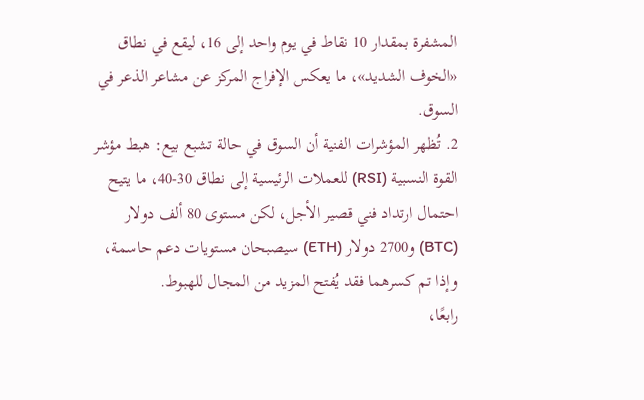المشفرة بمقدار 10 نقاط في يوم واحد إلى 16، ليقع في نطاق «الخوف الشديد»، ما يعكس الإفراج المركز عن مشاعر الذعر في السوق.
2. تُظهر المؤشرات الفنية أن السوق في حالة تشبع بيع: هبط مؤشر القوة النسبية (RSI) للعملات الرئيسية إلى نطاق 30-40، ما يتيح احتمال ارتداد فني قصير الأجل، لكن مستوى 80 ألف دولار (BTC) و2700 دولار (ETH) سيصبحان مستويات دعم حاسمة، وإذا تم كسرهما فقد يُفتح المزيد من المجال للهبوط.
رابعًا،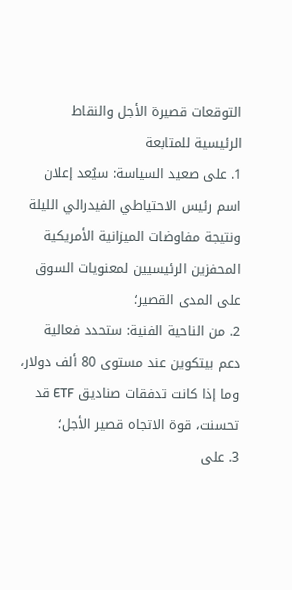التوقعات قصيرة الأجل والنقاط الرئيسية للمتابعة
1. على صعيد السياسة: سيُعد إعلان اسم رئيس الاحتياطي الفيدرالي الليلة ونتيجة مفاوضات الميزانية الأمريكية المحفزين الرئيسيين لمعنويات السوق على المدى القصير؛
2. من الناحية الفنية: ستحدد فعالية دعم بيتكوين عند مستوى 80 ألف دولار، وما إذا كانت تدفقات صناديق ETF قد تحسنت، قوة الاتجاه قصير الأجل؛
3. على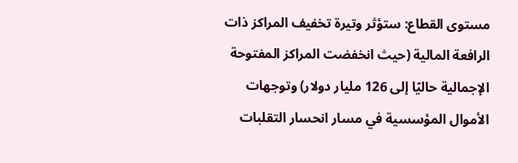مستوى القطاع: ستؤثر وتيرة تخفيف المراكز ذات الرافعة المالية (حيث انخفضت المراكز المفتوحة الإجمالية حاليًا إلى 126 مليار دولار) وتوجهات الأموال المؤسسية في مسار انحسار التقلبات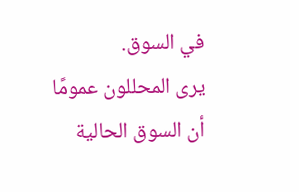في السوق.
يرى المحللون عمومًا أن السوق الحالية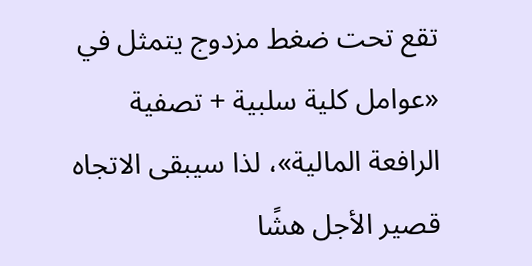تقع تحت ضغط مزدوج يتمثل في «عوامل كلية سلبية + تصفية الرافعة المالية»، لذا سيبقى الاتجاه قصير الأجل هشًا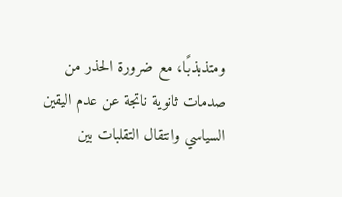ومتذبذبًا، مع ضرورة الحذر من صدمات ثانوية ناتجة عن عدم اليقين السياسي وانتقال التقلبات بين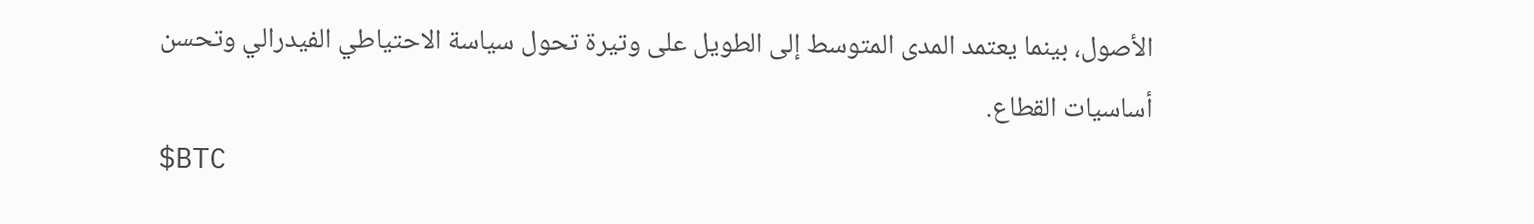الأصول، بينما يعتمد المدى المتوسط إلى الطويل على وتيرة تحول سياسة الاحتياطي الفيدرالي وتحسن أساسيات القطاع.
$BTC